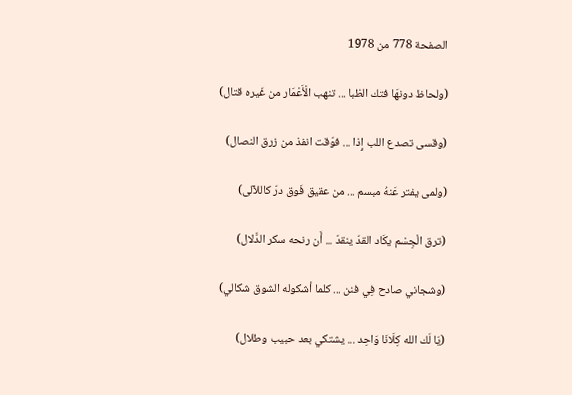الصفحة 778 من 1978

(ولحاظ دونهَا فتك الظبا ... تنهب الْأَعْمَار من غَيره قتال)

(وقسى تصدع اللب إِذا ... فوّقت انفذ من زرق النصال)

(ولمى يفتر عَنهُ مبسم ... من عقيق فَوق درّ كاللآلى)

(ترق الْجِسْم يكَاد القدّ ينقدّ ... أَن رنحه سكر الدَّلال)

(وشجاني صادح فِي فنن ... كلما أشكوله الشوق شكالي)

(يَا لَك الله كِلَانَا وَاحِد ... يشتكي بعد حبيب وطلال)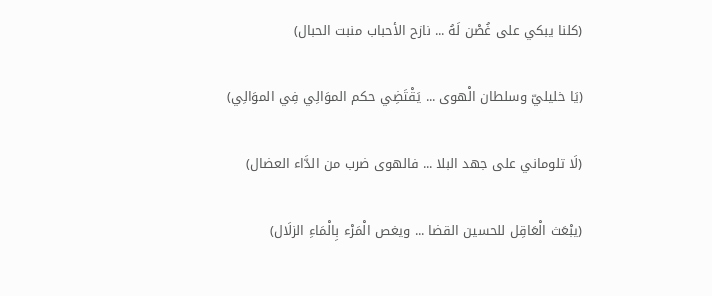(كلنا يبكي على غُصْن لَهُ ... نازح الأحباب منبت الحبال)

(يَا خليليّ وسلطان الْهوى ... يَقْتَضِي حكم الموَالِي فِي الموَالِي)

(لَا تلوماني على جهد البلا ... فالهوى ضرب من الدَّاء العضال)

(يبْعَث الْعَاقِل للحسين القضا ... ويغص الْمَرْء بِالْمَاءِ الزلَال)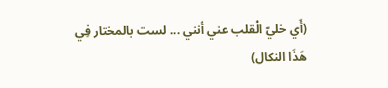(أَي خليّ الْقلب عني أنني ... لست بالمختار فِي هَذَا النكال)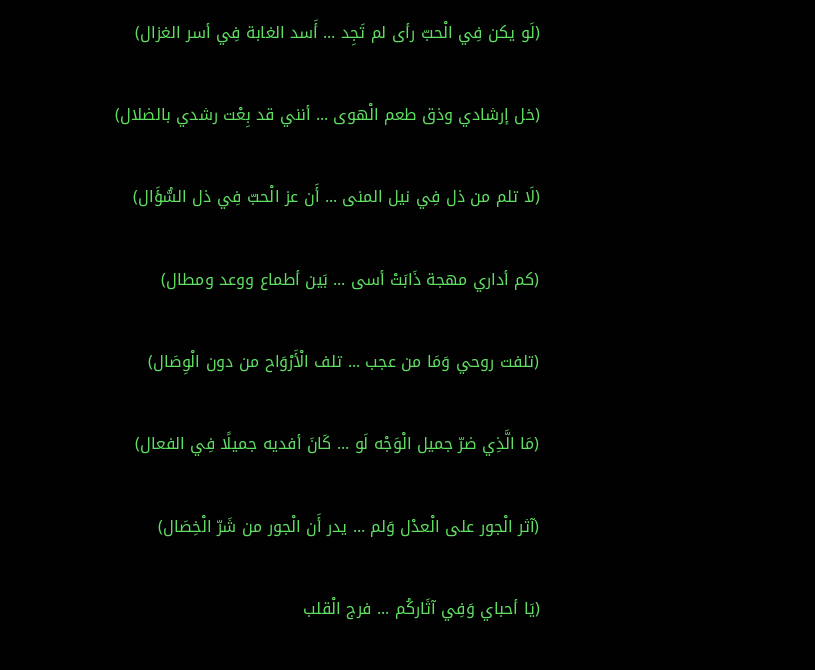(لَو يكن فِي الْحبّ رأى لم تَجِد ... أَسد الغابة فِي أسر الغزال)

(خل إرشادي وذق طعم الْهوى ... أنني قد بِعْت رشدي بالضلال)

(لَا تلم من ذل فِي نيل المنى ... أَن عز الْحبّ فِي ذل السُّؤَال)

(كم أداري مهجة ذَابَتْ أسى ... بَين أطماع ووعد ومطال)

(تلفت روحي وَمَا من عجب ... تلف الْأَرْوَاح من دون الْوِصَال)

(مَا الَّذِي ضرّ جميل الْوَجْه لَو ... كَانَ أفديه جميلًا فِي الفعال)

(آثر الْجور على الْعدْل وَلم ... يدر أَن الْجور من شَرّ الْخِصَال)

(يَا أحباي وَفِي آثَاركُم ... فرج الْقلب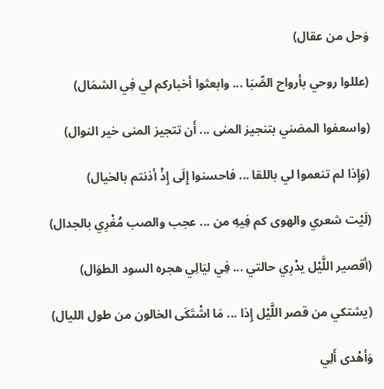وَحل من عقال)

(عللوا روحي بأرواح الصِّبَا ... وابعثوا أخباركم لي فِي الشمَال)

(واسعفوا المضني بتنجيز المنى ... أَن تتجيز المنى خير النوال)

(وَإِذا لم تنعموا لي باللقا ... فاحسنوا إِلَى إِذْ أذنتم بالخيال)

(لَيْت شعري والهوى كم فِيهِ من ... عجب والصب مُغْرِي بالجدال)

(أقصير اللَّيْل يدْرِي حالتي ... فِي ليَالِي هجره السود الطوَال)

(يشتكي من قصر اللَّيْل إِذا ... مَا اشْتَكَى الخالون من طول الليال)

وَأهْدى أَلِي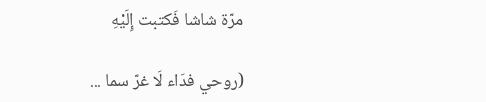مرّة شاشا فَكتبت إِلَيْهِ

(روحي فدَاء لَا غرّ سما ...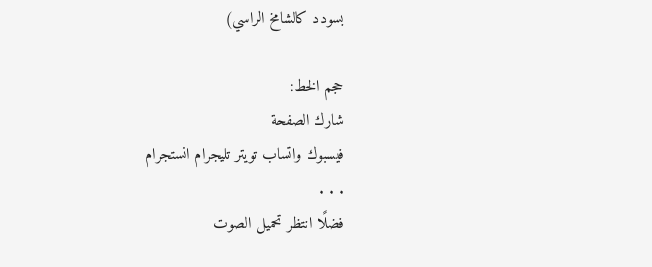بسودد كالشامخ الراسي)

حجم الخط:
شارك الصفحة
فيسبوك واتساب تويتر تليجرام انستجرام
. . .
فضلًا انتظر تحميل الصوت